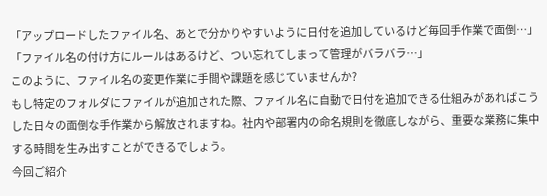「アップロードしたファイル名、あとで分かりやすいように日付を追加しているけど毎回手作業で面倒…」
「ファイル名の付け方にルールはあるけど、つい忘れてしまって管理がバラバラ…」
このように、ファイル名の変更作業に手間や課題を感じていませんか?
もし特定のフォルダにファイルが追加された際、ファイル名に自動で日付を追加できる仕組みがあればこうした日々の面倒な手作業から解放されますね。社内や部署内の命名規則を徹底しながら、重要な業務に集中する時間を生み出すことができるでしょう。
今回ご紹介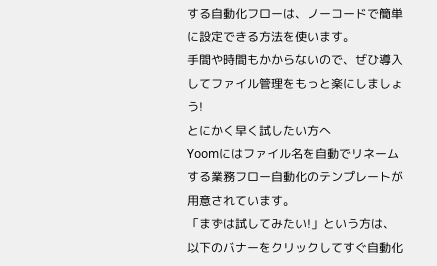する自動化フローは、ノーコードで簡単に設定できる方法を使います。
手間や時間もかからないので、ぜひ導入してファイル管理をもっと楽にしましょう!
とにかく早く試したい方へ
Yoomにはファイル名を自動でリネームする業務フロー自動化のテンプレートが用意されています。
「まずは試してみたい!」という方は、以下のバナーをクリックしてすぐ自動化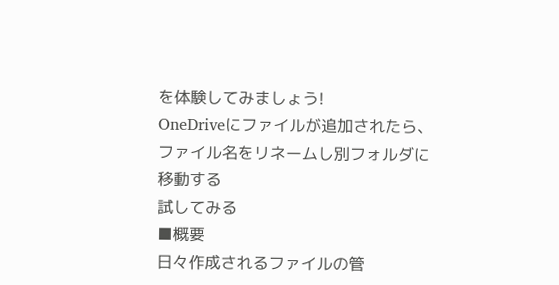を体験してみましょう!
OneDriveにファイルが追加されたら、ファイル名をリネームし別フォルダに移動する
試してみる
■概要
日々作成されるファイルの管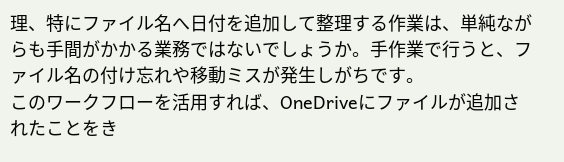理、特にファイル名へ日付を追加して整理する作業は、単純ながらも手間がかかる業務ではないでしょうか。手作業で行うと、ファイル名の付け忘れや移動ミスが発生しがちです。
このワークフローを活用すれば、OneDriveにファイルが追加されたことをき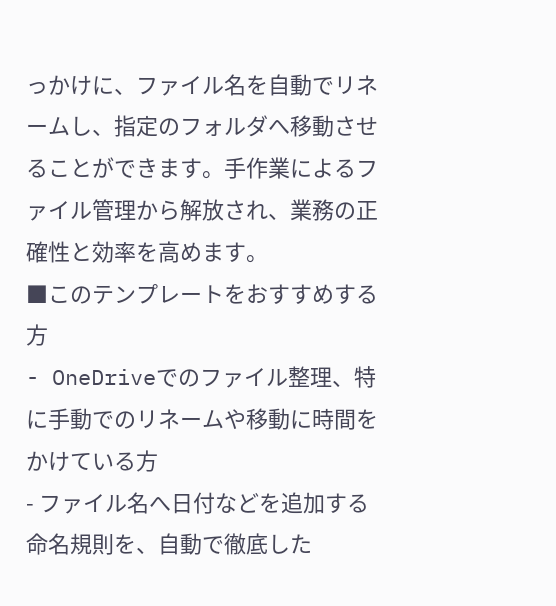っかけに、ファイル名を自動でリネームし、指定のフォルダへ移動させることができます。手作業によるファイル管理から解放され、業務の正確性と効率を高めます。
■このテンプレートをおすすめする方
- OneDriveでのファイル整理、特に手動でのリネームや移動に時間をかけている方
- ファイル名へ日付などを追加する命名規則を、自動で徹底した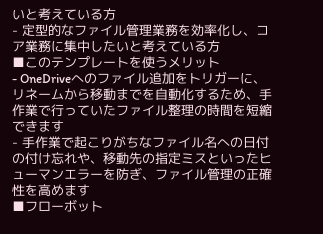いと考えている方
- 定型的なファイル管理業務を効率化し、コア業務に集中したいと考えている方
■このテンプレートを使うメリット
- OneDriveへのファイル追加をトリガーに、リネームから移動までを自動化するため、手作業で行っていたファイル整理の時間を短縮できます
- 手作業で起こりがちなファイル名への日付の付け忘れや、移動先の指定ミスといったヒューマンエラーを防ぎ、ファイル管理の正確性を高めます
■フローボット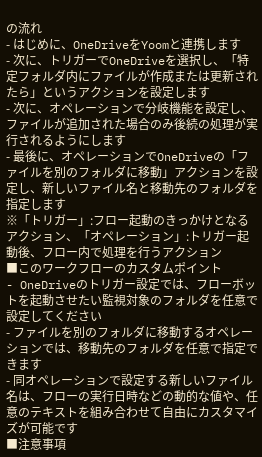の流れ
- はじめに、OneDriveをYoomと連携します
- 次に、トリガーでOneDriveを選択し、「特定フォルダ内にファイルが作成または更新されたら」というアクションを設定します
- 次に、オペレーションで分岐機能を設定し、ファイルが追加された場合のみ後続の処理が実行されるようにします
- 最後に、オペレーションでOneDriveの「ファイルを別のフォルダに移動」アクションを設定し、新しいファイル名と移動先のフォルダを指定します
※「トリガー」:フロー起動のきっかけとなるアクション、「オペレーション」:トリガー起動後、フロー内で処理を行うアクション
■このワークフローのカスタムポイント
- OneDriveのトリガー設定では、フローボットを起動させたい監視対象のフォルダを任意で設定してください
- ファイルを別のフォルダに移動するオペレーションでは、移動先のフォルダを任意で指定できます
- 同オペレーションで設定する新しいファイル名は、フローの実行日時などの動的な値や、任意のテキストを組み合わせて自由にカスタマイズが可能です
■注意事項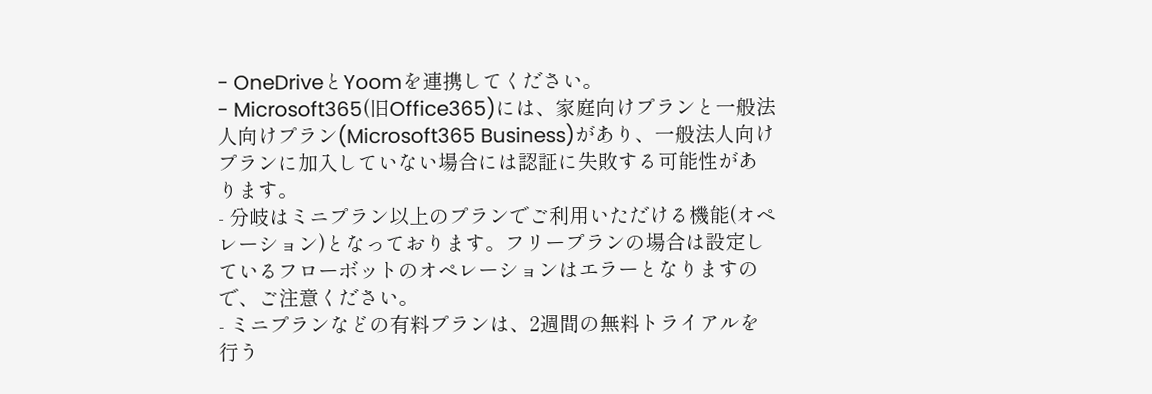- OneDriveとYoomを連携してください。
- Microsoft365(旧Office365)には、家庭向けプランと一般法人向けプラン(Microsoft365 Business)があり、一般法人向けプランに加入していない場合には認証に失敗する可能性があります。
- 分岐はミニプラン以上のプランでご利用いただける機能(オペレーション)となっております。フリープランの場合は設定しているフローボットのオペレーションはエラーとなりますので、ご注意ください。
- ミニプランなどの有料プランは、2週間の無料トライアルを行う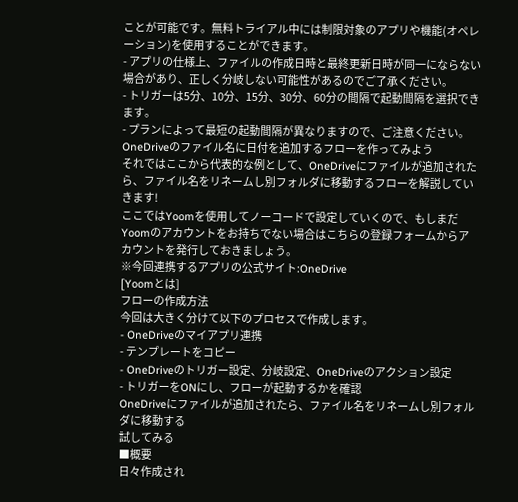ことが可能です。無料トライアル中には制限対象のアプリや機能(オペレーション)を使用することができます。
- アプリの仕様上、ファイルの作成日時と最終更新日時が同一にならない場合があり、正しく分岐しない可能性があるのでご了承ください。
- トリガーは5分、10分、15分、30分、60分の間隔で起動間隔を選択できます。
- プランによって最短の起動間隔が異なりますので、ご注意ください。
OneDriveのファイル名に日付を追加するフローを作ってみよう
それではここから代表的な例として、OneDriveにファイルが追加されたら、ファイル名をリネームし別フォルダに移動するフローを解説していきます!
ここではYoomを使用してノーコードで設定していくので、もしまだYoomのアカウントをお持ちでない場合はこちらの登録フォームからアカウントを発行しておきましょう。
※今回連携するアプリの公式サイト:OneDrive
[Yoomとは]
フローの作成方法
今回は大きく分けて以下のプロセスで作成します。
- OneDriveのマイアプリ連携
- テンプレートをコピー
- OneDriveのトリガー設定、分岐設定、OneDriveのアクション設定
- トリガーをONにし、フローが起動するかを確認
OneDriveにファイルが追加されたら、ファイル名をリネームし別フォルダに移動する
試してみる
■概要
日々作成され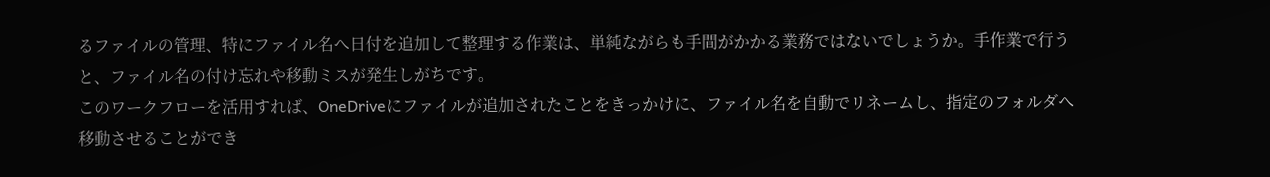るファイルの管理、特にファイル名へ日付を追加して整理する作業は、単純ながらも手間がかかる業務ではないでしょうか。手作業で行うと、ファイル名の付け忘れや移動ミスが発生しがちです。
このワークフローを活用すれば、OneDriveにファイルが追加されたことをきっかけに、ファイル名を自動でリネームし、指定のフォルダへ移動させることができ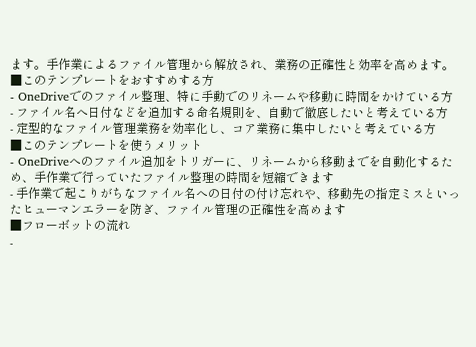ます。手作業によるファイル管理から解放され、業務の正確性と効率を高めます。
■このテンプレートをおすすめする方
- OneDriveでのファイル整理、特に手動でのリネームや移動に時間をかけている方
- ファイル名へ日付などを追加する命名規則を、自動で徹底したいと考えている方
- 定型的なファイル管理業務を効率化し、コア業務に集中したいと考えている方
■このテンプレートを使うメリット
- OneDriveへのファイル追加をトリガーに、リネームから移動までを自動化するため、手作業で行っていたファイル整理の時間を短縮できます
- 手作業で起こりがちなファイル名への日付の付け忘れや、移動先の指定ミスといったヒューマンエラーを防ぎ、ファイル管理の正確性を高めます
■フローボットの流れ
-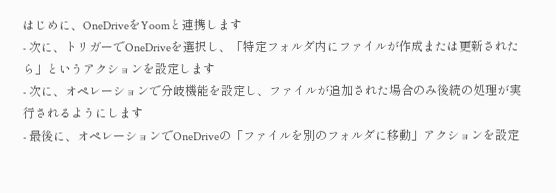はじめに、OneDriveをYoomと連携します
- 次に、トリガーでOneDriveを選択し、「特定フォルダ内にファイルが作成または更新されたら」というアクションを設定します
- 次に、オペレーションで分岐機能を設定し、ファイルが追加された場合のみ後続の処理が実行されるようにします
- 最後に、オペレーションでOneDriveの「ファイルを別のフォルダに移動」アクションを設定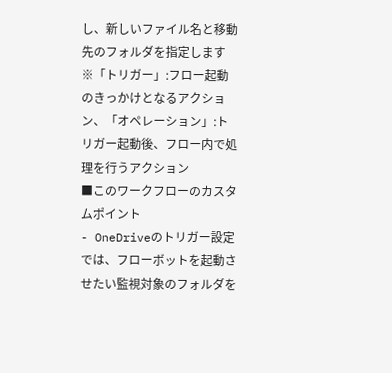し、新しいファイル名と移動先のフォルダを指定します
※「トリガー」:フロー起動のきっかけとなるアクション、「オペレーション」:トリガー起動後、フロー内で処理を行うアクション
■このワークフローのカスタムポイント
- OneDriveのトリガー設定では、フローボットを起動させたい監視対象のフォルダを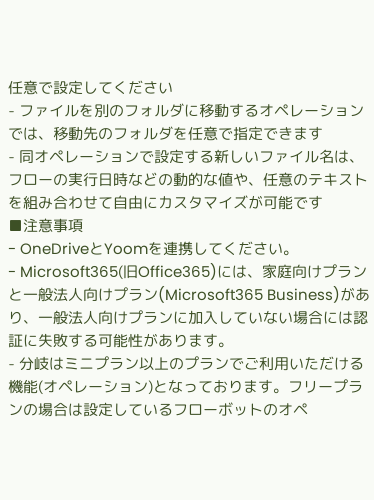任意で設定してください
- ファイルを別のフォルダに移動するオペレーションでは、移動先のフォルダを任意で指定できます
- 同オペレーションで設定する新しいファイル名は、フローの実行日時などの動的な値や、任意のテキストを組み合わせて自由にカスタマイズが可能です
■注意事項
- OneDriveとYoomを連携してください。
- Microsoft365(旧Office365)には、家庭向けプランと一般法人向けプラン(Microsoft365 Business)があり、一般法人向けプランに加入していない場合には認証に失敗する可能性があります。
- 分岐はミニプラン以上のプランでご利用いただける機能(オペレーション)となっております。フリープランの場合は設定しているフローボットのオペ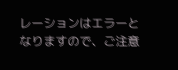レーションはエラーとなりますので、ご注意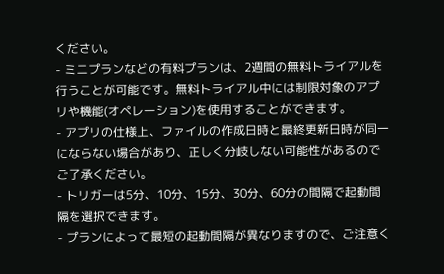ください。
- ミニプランなどの有料プランは、2週間の無料トライアルを行うことが可能です。無料トライアル中には制限対象のアプリや機能(オペレーション)を使用することができます。
- アプリの仕様上、ファイルの作成日時と最終更新日時が同一にならない場合があり、正しく分岐しない可能性があるのでご了承ください。
- トリガーは5分、10分、15分、30分、60分の間隔で起動間隔を選択できます。
- プランによって最短の起動間隔が異なりますので、ご注意く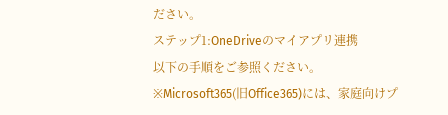ださい。
ステップ1:OneDriveのマイアプリ連携
以下の手順をご参照ください。
※Microsoft365(旧Office365)には、家庭向けプ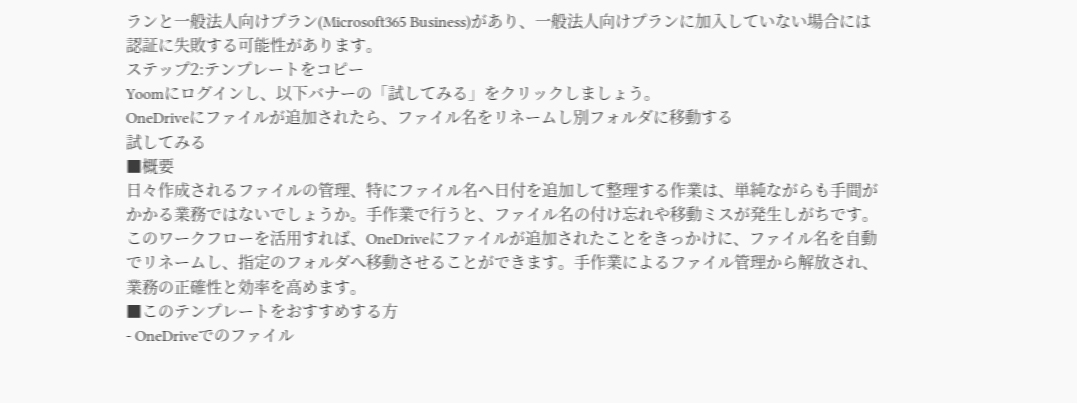ランと一般法人向けプラン(Microsoft365 Business)があり、一般法人向けプランに加入していない場合には認証に失敗する可能性があります。
ステップ2:テンプレートをコピー
Yoomにログインし、以下バナーの「試してみる」をクリックしましょう。
OneDriveにファイルが追加されたら、ファイル名をリネームし別フォルダに移動する
試してみる
■概要
日々作成されるファイルの管理、特にファイル名へ日付を追加して整理する作業は、単純ながらも手間がかかる業務ではないでしょうか。手作業で行うと、ファイル名の付け忘れや移動ミスが発生しがちです。
このワークフローを活用すれば、OneDriveにファイルが追加されたことをきっかけに、ファイル名を自動でリネームし、指定のフォルダへ移動させることができます。手作業によるファイル管理から解放され、業務の正確性と効率を高めます。
■このテンプレートをおすすめする方
- OneDriveでのファイル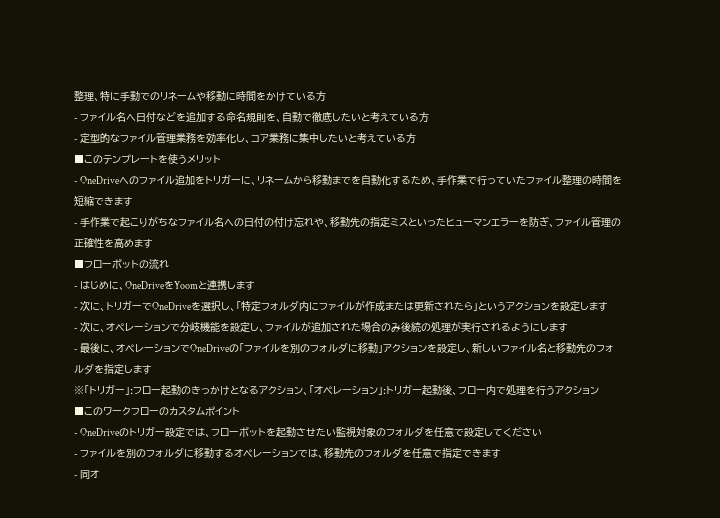整理、特に手動でのリネームや移動に時間をかけている方
- ファイル名へ日付などを追加する命名規則を、自動で徹底したいと考えている方
- 定型的なファイル管理業務を効率化し、コア業務に集中したいと考えている方
■このテンプレートを使うメリット
- OneDriveへのファイル追加をトリガーに、リネームから移動までを自動化するため、手作業で行っていたファイル整理の時間を短縮できます
- 手作業で起こりがちなファイル名への日付の付け忘れや、移動先の指定ミスといったヒューマンエラーを防ぎ、ファイル管理の正確性を高めます
■フローボットの流れ
- はじめに、OneDriveをYoomと連携します
- 次に、トリガーでOneDriveを選択し、「特定フォルダ内にファイルが作成または更新されたら」というアクションを設定します
- 次に、オペレーションで分岐機能を設定し、ファイルが追加された場合のみ後続の処理が実行されるようにします
- 最後に、オペレーションでOneDriveの「ファイルを別のフォルダに移動」アクションを設定し、新しいファイル名と移動先のフォルダを指定します
※「トリガー」:フロー起動のきっかけとなるアクション、「オペレーション」:トリガー起動後、フロー内で処理を行うアクション
■このワークフローのカスタムポイント
- OneDriveのトリガー設定では、フローボットを起動させたい監視対象のフォルダを任意で設定してください
- ファイルを別のフォルダに移動するオペレーションでは、移動先のフォルダを任意で指定できます
- 同オ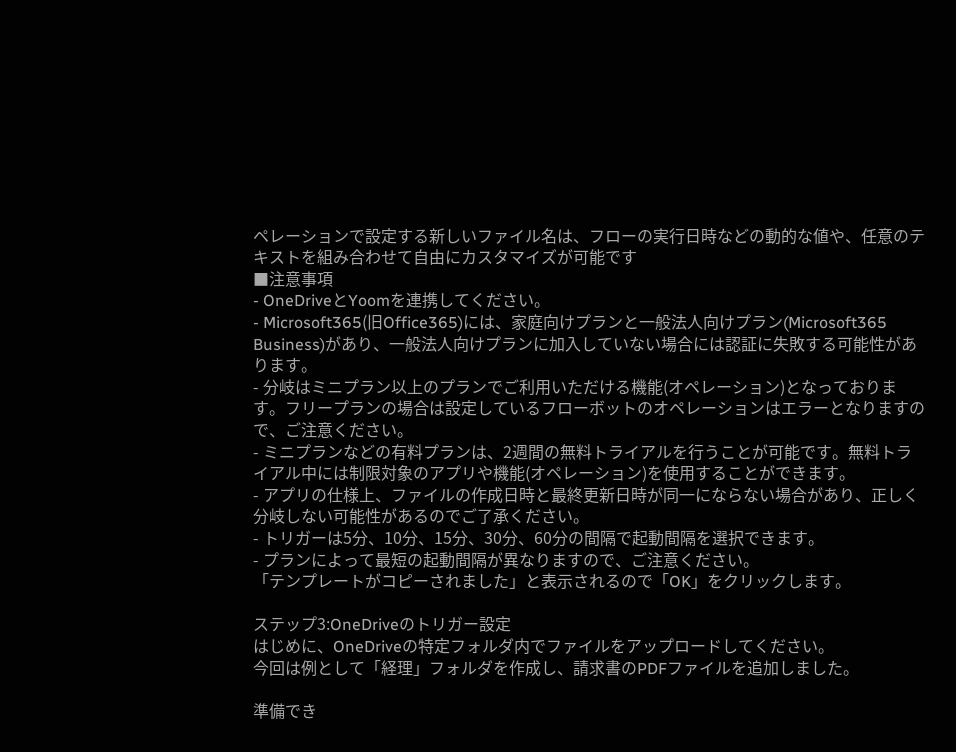ペレーションで設定する新しいファイル名は、フローの実行日時などの動的な値や、任意のテキストを組み合わせて自由にカスタマイズが可能です
■注意事項
- OneDriveとYoomを連携してください。
- Microsoft365(旧Office365)には、家庭向けプランと一般法人向けプラン(Microsoft365 Business)があり、一般法人向けプランに加入していない場合には認証に失敗する可能性があります。
- 分岐はミニプラン以上のプランでご利用いただける機能(オペレーション)となっております。フリープランの場合は設定しているフローボットのオペレーションはエラーとなりますので、ご注意ください。
- ミニプランなどの有料プランは、2週間の無料トライアルを行うことが可能です。無料トライアル中には制限対象のアプリや機能(オペレーション)を使用することができます。
- アプリの仕様上、ファイルの作成日時と最終更新日時が同一にならない場合があり、正しく分岐しない可能性があるのでご了承ください。
- トリガーは5分、10分、15分、30分、60分の間隔で起動間隔を選択できます。
- プランによって最短の起動間隔が異なりますので、ご注意ください。
「テンプレートがコピーされました」と表示されるので「OK」をクリックします。

ステップ3:OneDriveのトリガー設定
はじめに、OneDriveの特定フォルダ内でファイルをアップロードしてください。
今回は例として「経理」フォルダを作成し、請求書のPDFファイルを追加しました。

準備でき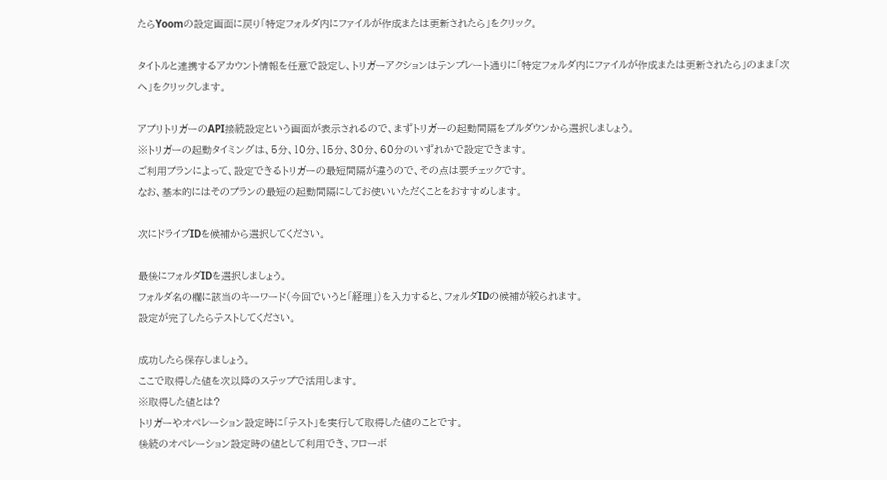たらYoomの設定画面に戻り「特定フォルダ内にファイルが作成または更新されたら」をクリック。

タイトルと連携するアカウント情報を任意で設定し、トリガーアクションはテンプレート通りに「特定フォルダ内にファイルが作成または更新されたら」のまま「次へ」をクリックします。

アプリトリガーのAPI接続設定という画面が表示されるので、まずトリガーの起動間隔をプルダウンから選択しましょう。
※トリガーの起動タイミングは、5分、10分、15分、30分、60分のいずれかで設定できます。
ご利用プランによって、設定できるトリガーの最短間隔が違うので、その点は要チェックです。
なお、基本的にはそのプランの最短の起動間隔にしてお使いいただくことをおすすめします。

次にドライブIDを候補から選択してください。

最後にフォルダIDを選択しましょう。
フォルダ名の欄に該当のキーワード(今回でいうと「経理」)を入力すると、フォルダIDの候補が絞られます。
設定が完了したらテストしてください。

成功したら保存しましょう。
ここで取得した値を次以降のステップで活用します。
※取得した値とは?
トリガーやオペレーション設定時に「テスト」を実行して取得した値のことです。
後続のオペレーション設定時の値として利用でき、フローボ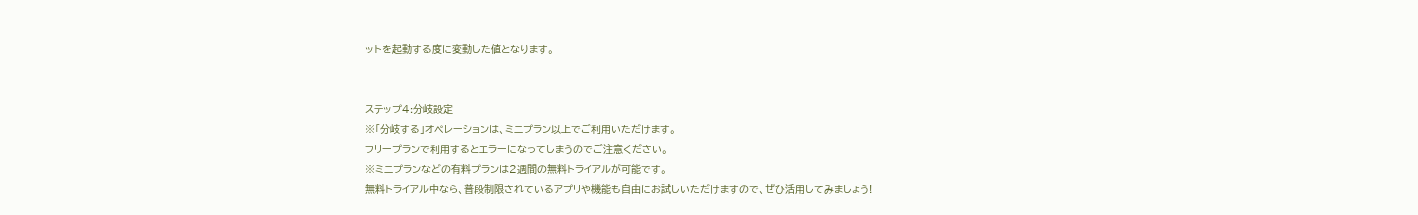ットを起動する度に変動した値となります。


ステップ4:分岐設定
※「分岐する」オペレーションは、ミニプラン以上でご利用いただけます。
フリープランで利用するとエラーになってしまうのでご注意ください。
※ミニプランなどの有料プランは2週間の無料トライアルが可能です。
無料トライアル中なら、普段制限されているアプリや機能も自由にお試しいただけますので、ぜひ活用してみましょう!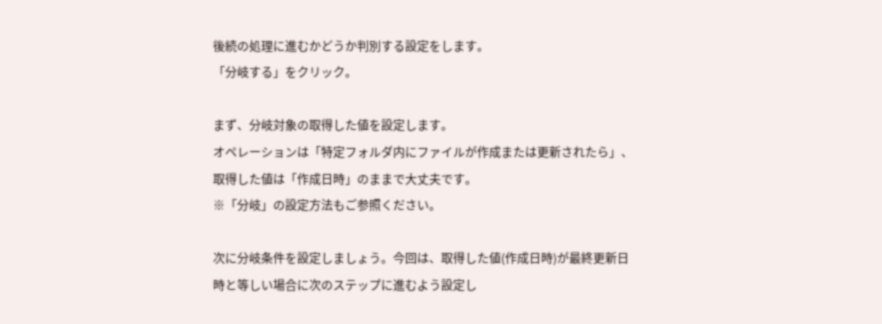後続の処理に進むかどうか判別する設定をします。
「分岐する」をクリック。

まず、分岐対象の取得した値を設定します。
オペレーションは「特定フォルダ内にファイルが作成または更新されたら」、取得した値は「作成日時」のままで大丈夫です。
※「分岐」の設定方法もご参照ください。

次に分岐条件を設定しましょう。今回は、取得した値(作成日時)が最終更新日時と等しい場合に次のステップに進むよう設定し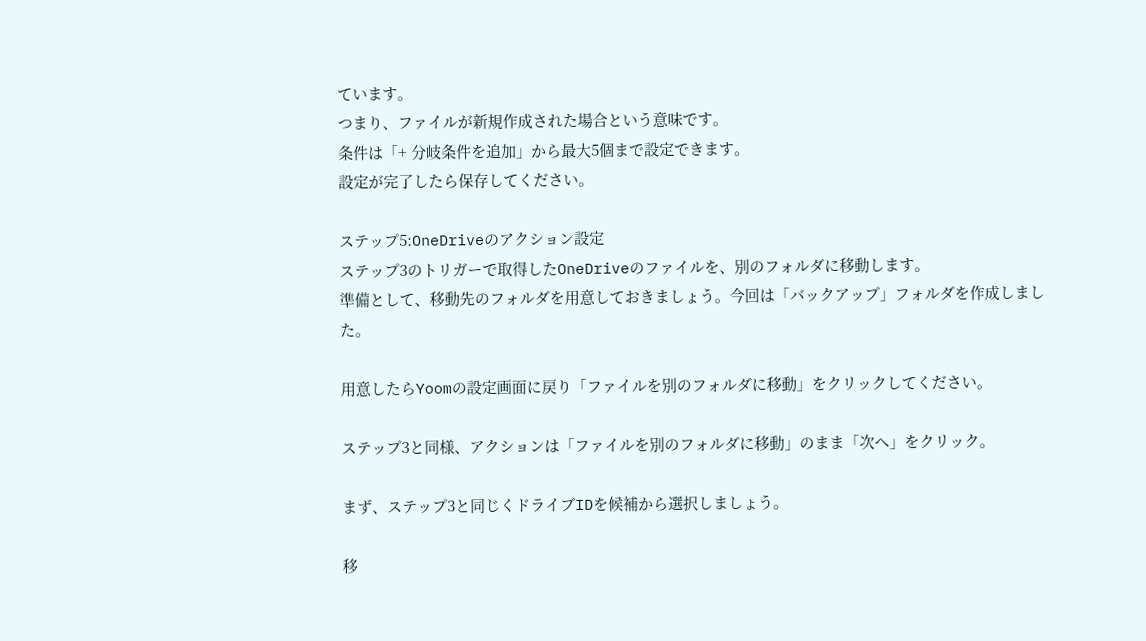ています。
つまり、ファイルが新規作成された場合という意味です。
条件は「+ 分岐条件を追加」から最大5個まで設定できます。
設定が完了したら保存してください。

ステップ5:OneDriveのアクション設定
ステップ3のトリガーで取得したOneDriveのファイルを、別のフォルダに移動します。
準備として、移動先のフォルダを用意しておきましょう。今回は「バックアップ」フォルダを作成しました。

用意したらYoomの設定画面に戻り「ファイルを別のフォルダに移動」をクリックしてください。

ステップ3と同様、アクションは「ファイルを別のフォルダに移動」のまま「次へ」をクリック。

まず、ステップ3と同じくドライブIDを候補から選択しましょう。

移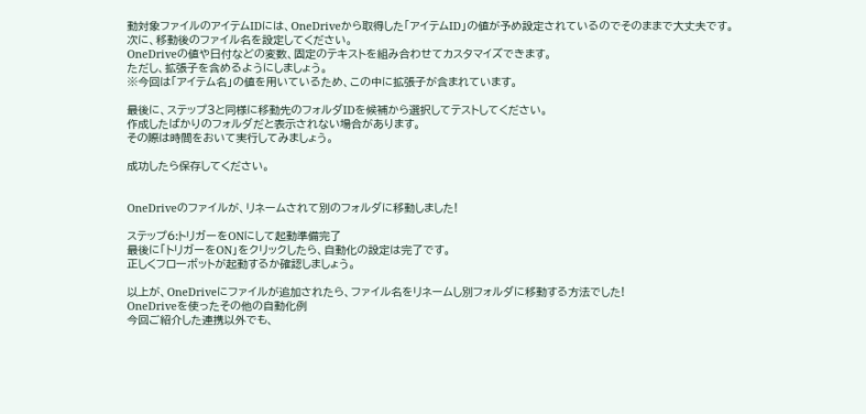動対象ファイルのアイテムIDには、OneDriveから取得した「アイテムID」の値が予め設定されているのでそのままで大丈夫です。
次に、移動後のファイル名を設定してください。
OneDriveの値や日付などの変数、固定のテキストを組み合わせてカスタマイズできます。
ただし、拡張子を含めるようにしましょう。
※今回は「アイテム名」の値を用いているため、この中に拡張子が含まれています。

最後に、ステップ3と同様に移動先のフォルダIDを候補から選択してテストしてください。
作成したばかりのフォルダだと表示されない場合があります。
その際は時間をおいて実行してみましょう。

成功したら保存してください。


OneDriveのファイルが、リネームされて別のフォルダに移動しました!

ステップ6:トリガーをONにして起動準備完了
最後に「トリガーをON」をクリックしたら、自動化の設定は完了です。
正しくフローボットが起動するか確認しましょう。

以上が、OneDriveにファイルが追加されたら、ファイル名をリネームし別フォルダに移動する方法でした!
OneDriveを使ったその他の自動化例
今回ご紹介した連携以外でも、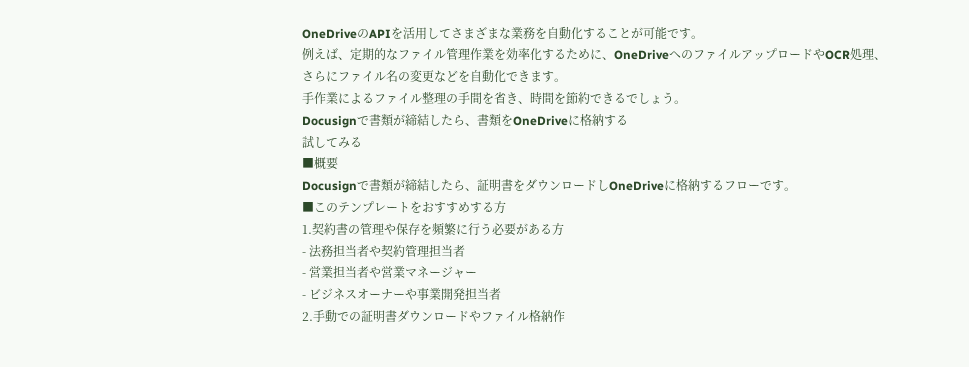OneDriveのAPIを活用してさまざまな業務を自動化することが可能です。
例えば、定期的なファイル管理作業を効率化するために、OneDriveへのファイルアップロードやOCR処理、さらにファイル名の変更などを自動化できます。
手作業によるファイル整理の手間を省き、時間を節約できるでしょう。
Docusignで書類が締結したら、書類をOneDriveに格納する
試してみる
■概要
Docusignで書類が締結したら、証明書をダウンロードしOneDriveに格納するフローです。
■このテンプレートをおすすめする方
1.契約書の管理や保存を頻繁に行う必要がある方
- 法務担当者や契約管理担当者
- 営業担当者や営業マネージャー
- ビジネスオーナーや事業開発担当者
2.手動での証明書ダウンロードやファイル格納作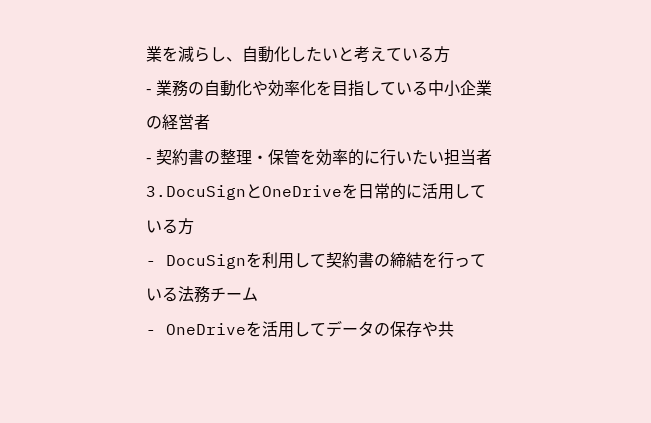業を減らし、自動化したいと考えている方
- 業務の自動化や効率化を目指している中小企業の経営者
- 契約書の整理・保管を効率的に行いたい担当者
3.DocuSignとOneDriveを日常的に活用している方
- DocuSignを利用して契約書の締結を行っている法務チーム
- OneDriveを活用してデータの保存や共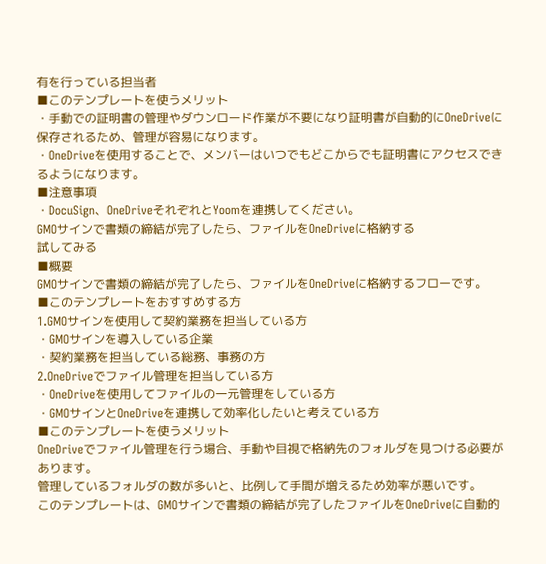有を行っている担当者
■このテンプレートを使うメリット
・手動での証明書の管理やダウンロード作業が不要になり証明書が自動的にOneDriveに保存されるため、管理が容易になります。
・OneDriveを使用することで、メンバーはいつでもどこからでも証明書にアクセスできるようになります。
■注意事項
・DocuSign、OneDriveそれぞれとYoomを連携してください。
GMOサインで書類の締結が完了したら、ファイルをOneDriveに格納する
試してみる
■概要
GMOサインで書類の締結が完了したら、ファイルをOneDriveに格納するフローです。
■このテンプレートをおすすめする方
1.GMOサインを使用して契約業務を担当している方
・GMOサインを導入している企業
・契約業務を担当している総務、事務の方
2.OneDriveでファイル管理を担当している方
・OneDriveを使用してファイルの一元管理をしている方
・GMOサインとOneDriveを連携して効率化したいと考えている方
■このテンプレートを使うメリット
OneDriveでファイル管理を行う場合、手動や目視で格納先のフォルダを見つける必要があります。
管理しているフォルダの数が多いと、比例して手間が増えるため効率が悪いです。
このテンプレートは、GMOサインで書類の締結が完了したファイルをOneDriveに自動的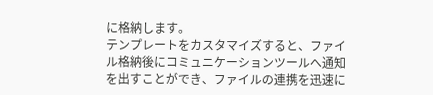に格納します。
テンプレートをカスタマイズすると、ファイル格納後にコミュニケーションツールへ通知を出すことができ、ファイルの連携を迅速に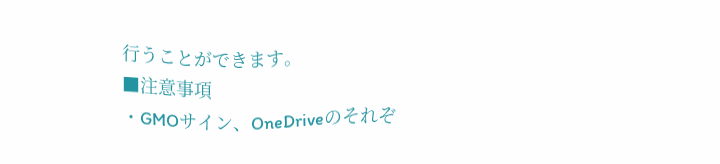行うことができます。
■注意事項
・GMOサイン、OneDriveのそれぞ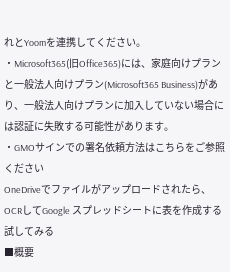れとYoomを連携してください。
・Microsoft365(旧Office365)には、家庭向けプランと一般法人向けプラン(Microsoft365 Business)があり、一般法人向けプランに加入していない場合には認証に失敗する可能性があります。
・GMOサインでの署名依頼方法はこちらをご参照ください
OneDriveでファイルがアップロードされたら、OCRしてGoogle スプレッドシートに表を作成する
試してみる
■概要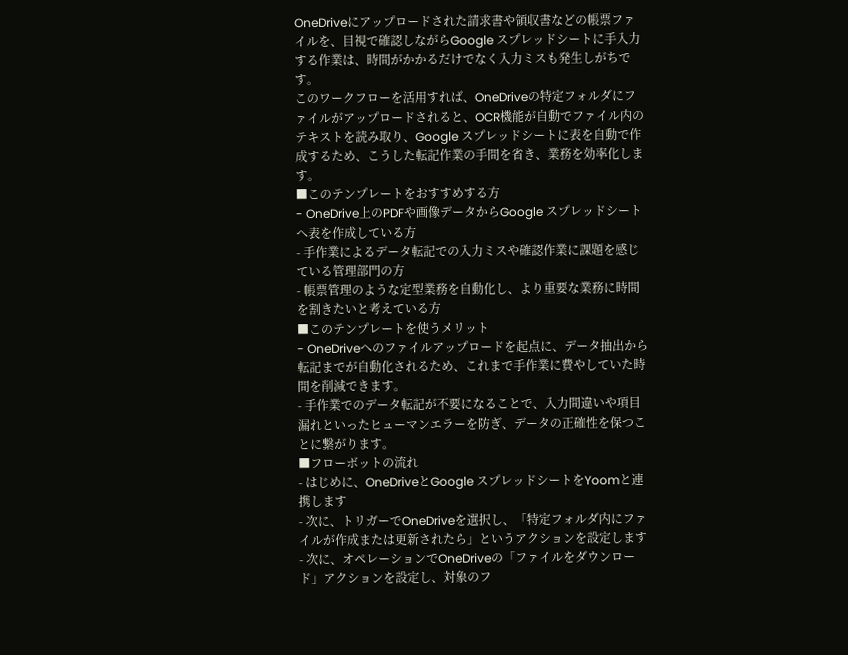OneDriveにアップロードされた請求書や領収書などの帳票ファイルを、目視で確認しながらGoogle スプレッドシートに手入力する作業は、時間がかかるだけでなく入力ミスも発生しがちです。
このワークフローを活用すれば、OneDriveの特定フォルダにファイルがアップロードされると、OCR機能が自動でファイル内のテキストを読み取り、Google スプレッドシートに表を自動で作成するため、こうした転記作業の手間を省き、業務を効率化します。
■このテンプレートをおすすめする方
- OneDrive上のPDFや画像データからGoogle スプレッドシートへ表を作成している方
- 手作業によるデータ転記での入力ミスや確認作業に課題を感じている管理部門の方
- 帳票管理のような定型業務を自動化し、より重要な業務に時間を割きたいと考えている方
■このテンプレートを使うメリット
- OneDriveへのファイルアップロードを起点に、データ抽出から転記までが自動化されるため、これまで手作業に費やしていた時間を削減できます。
- 手作業でのデータ転記が不要になることで、入力間違いや項目漏れといったヒューマンエラーを防ぎ、データの正確性を保つことに繋がります。
■フローボットの流れ
- はじめに、OneDriveとGoogle スプレッドシートをYoomと連携します
- 次に、トリガーでOneDriveを選択し、「特定フォルダ内にファイルが作成または更新されたら」というアクションを設定します
- 次に、オペレーションでOneDriveの「ファイルをダウンロード」アクションを設定し、対象のフ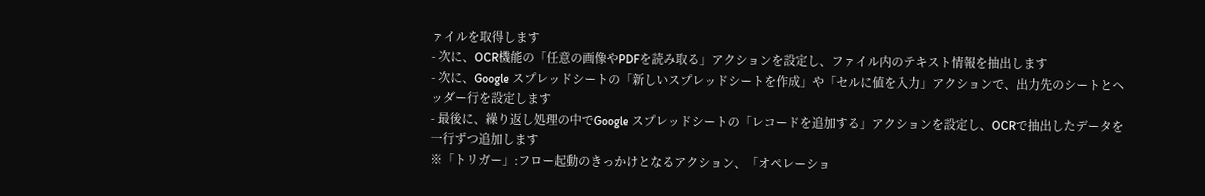ァイルを取得します
- 次に、OCR機能の「任意の画像やPDFを読み取る」アクションを設定し、ファイル内のテキスト情報を抽出します
- 次に、Google スプレッドシートの「新しいスプレッドシートを作成」や「セルに値を入力」アクションで、出力先のシートとヘッダー行を設定します
- 最後に、繰り返し処理の中でGoogle スプレッドシートの「レコードを追加する」アクションを設定し、OCRで抽出したデータを一行ずつ追加します
※「トリガー」:フロー起動のきっかけとなるアクション、「オペレーショ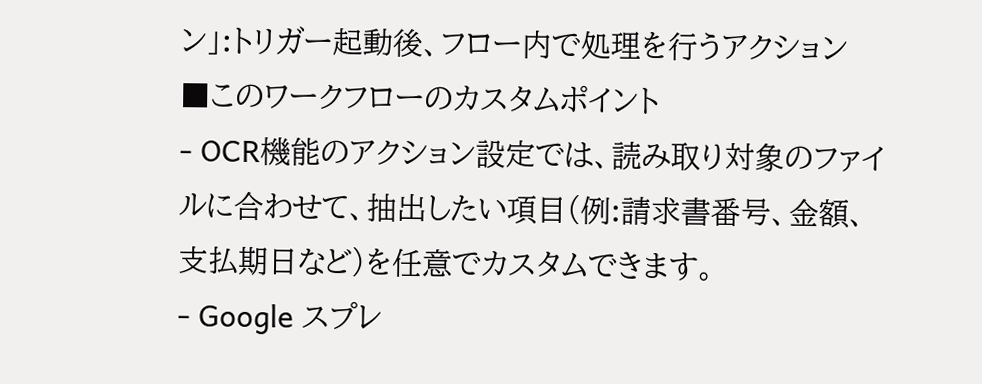ン」:トリガー起動後、フロー内で処理を行うアクション
■このワークフローのカスタムポイント
- OCR機能のアクション設定では、読み取り対象のファイルに合わせて、抽出したい項目(例:請求書番号、金額、支払期日など)を任意でカスタムできます。
- Google スプレ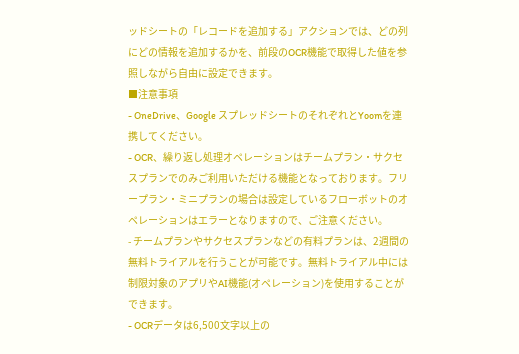ッドシートの「レコードを追加する」アクションでは、どの列にどの情報を追加するかを、前段のOCR機能で取得した値を参照しながら自由に設定できます。
■注意事項
- OneDrive、Google スプレッドシートのそれぞれとYoomを連携してください。
- OCR、繰り返し処理オペレーションはチームプラン・サクセスプランでのみご利用いただける機能となっております。フリープラン・ミニプランの場合は設定しているフローボットのオペレーションはエラーとなりますので、ご注意ください。
- チームプランやサクセスプランなどの有料プランは、2週間の無料トライアルを行うことが可能です。無料トライアル中には制限対象のアプリやAI機能(オペレーション)を使用することができます。
- OCRデータは6,500文字以上の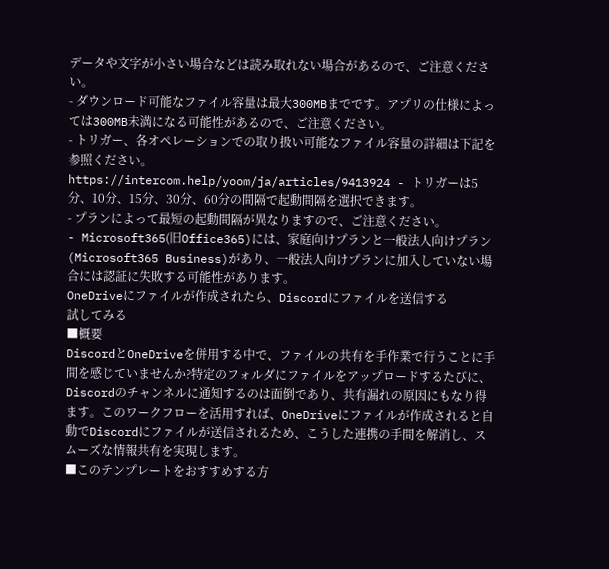データや文字が小さい場合などは読み取れない場合があるので、ご注意ください。
- ダウンロード可能なファイル容量は最大300MBまでです。アプリの仕様によっては300MB未満になる可能性があるので、ご注意ください。
- トリガー、各オペレーションでの取り扱い可能なファイル容量の詳細は下記を参照ください。
https://intercom.help/yoom/ja/articles/9413924 - トリガーは5分、10分、15分、30分、60分の間隔で起動間隔を選択できます。
- プランによって最短の起動間隔が異なりますので、ご注意ください。
- Microsoft365(旧Office365)には、家庭向けプランと一般法人向けプラン(Microsoft365 Business)があり、一般法人向けプランに加入していない場合には認証に失敗する可能性があります。
OneDriveにファイルが作成されたら、Discordにファイルを送信する
試してみる
■概要
DiscordとOneDriveを併用する中で、ファイルの共有を手作業で行うことに手間を感じていませんか?特定のフォルダにファイルをアップロードするたびに、Discordのチャンネルに通知するのは面倒であり、共有漏れの原因にもなり得ます。このワークフローを活用すれば、OneDriveにファイルが作成されると自動でDiscordにファイルが送信されるため、こうした連携の手間を解消し、スムーズな情報共有を実現します。
■このテンプレートをおすすめする方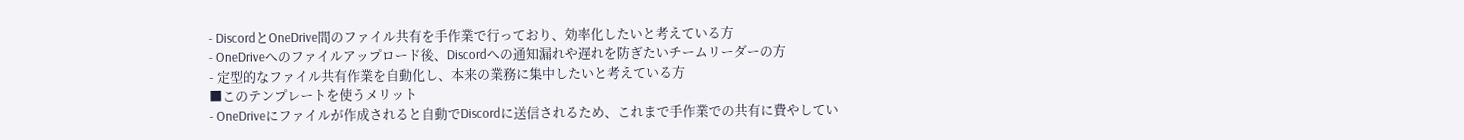- DiscordとOneDrive間のファイル共有を手作業で行っており、効率化したいと考えている方
- OneDriveへのファイルアップロード後、Discordへの通知漏れや遅れを防ぎたいチームリーダーの方
- 定型的なファイル共有作業を自動化し、本来の業務に集中したいと考えている方
■このテンプレートを使うメリット
- OneDriveにファイルが作成されると自動でDiscordに送信されるため、これまで手作業での共有に費やしてい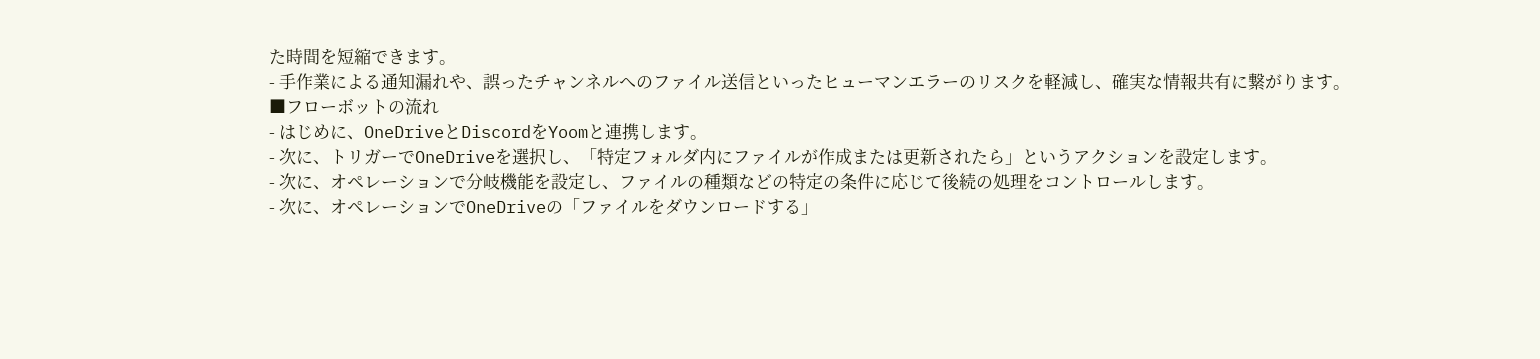た時間を短縮できます。
- 手作業による通知漏れや、誤ったチャンネルへのファイル送信といったヒューマンエラーのリスクを軽減し、確実な情報共有に繋がります。
■フローボットの流れ
- はじめに、OneDriveとDiscordをYoomと連携します。
- 次に、トリガーでOneDriveを選択し、「特定フォルダ内にファイルが作成または更新されたら」というアクションを設定します。
- 次に、オペレーションで分岐機能を設定し、ファイルの種類などの特定の条件に応じて後続の処理をコントロールします。
- 次に、オペレーションでOneDriveの「ファイルをダウンロードする」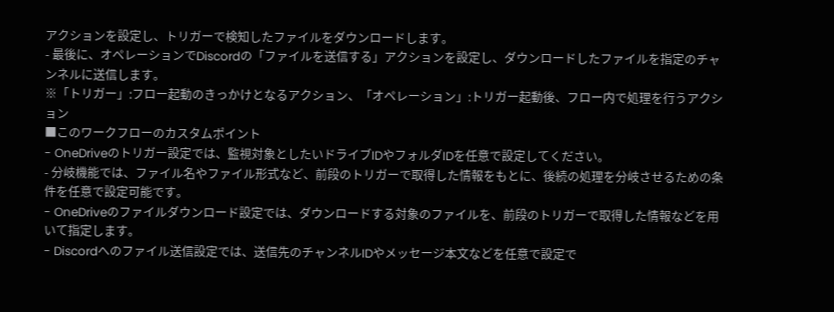アクションを設定し、トリガーで検知したファイルをダウンロードします。
- 最後に、オペレーションでDiscordの「ファイルを送信する」アクションを設定し、ダウンロードしたファイルを指定のチャンネルに送信します。
※「トリガー」:フロー起動のきっかけとなるアクション、「オペレーション」:トリガー起動後、フロー内で処理を行うアクション
■このワークフローのカスタムポイント
- OneDriveのトリガー設定では、監視対象としたいドライブIDやフォルダIDを任意で設定してください。
- 分岐機能では、ファイル名やファイル形式など、前段のトリガーで取得した情報をもとに、後続の処理を分岐させるための条件を任意で設定可能です。
- OneDriveのファイルダウンロード設定では、ダウンロードする対象のファイルを、前段のトリガーで取得した情報などを用いて指定します。
- Discordへのファイル送信設定では、送信先のチャンネルIDやメッセージ本文などを任意で設定で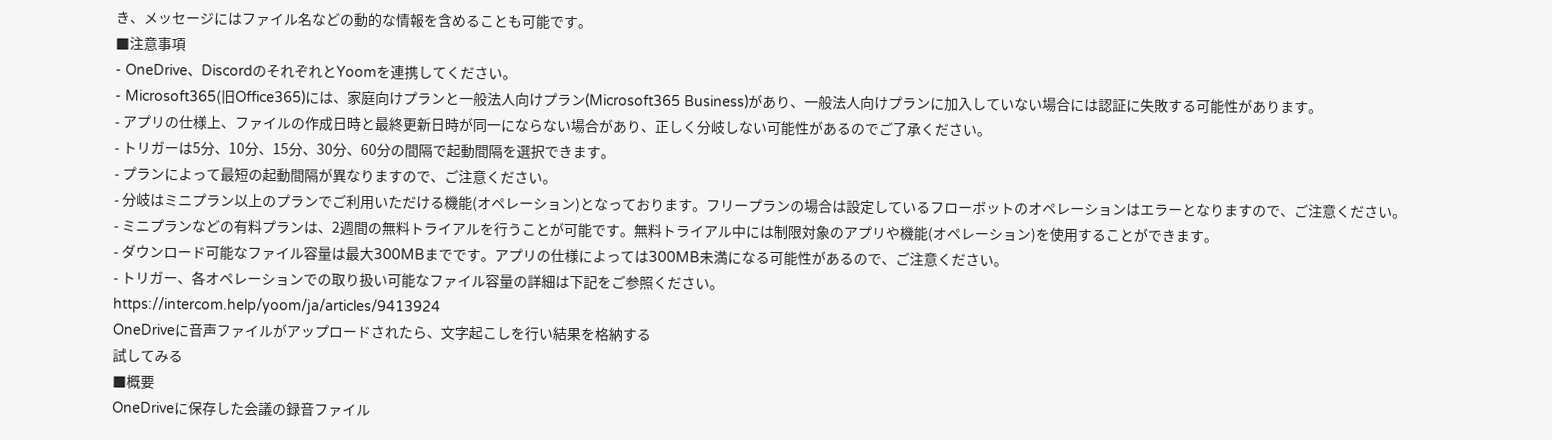き、メッセージにはファイル名などの動的な情報を含めることも可能です。
■注意事項
- OneDrive、DiscordのそれぞれとYoomを連携してください。
- Microsoft365(旧Office365)には、家庭向けプランと一般法人向けプラン(Microsoft365 Business)があり、一般法人向けプランに加入していない場合には認証に失敗する可能性があります。
- アプリの仕様上、ファイルの作成日時と最終更新日時が同一にならない場合があり、正しく分岐しない可能性があるのでご了承ください。
- トリガーは5分、10分、15分、30分、60分の間隔で起動間隔を選択できます。
- プランによって最短の起動間隔が異なりますので、ご注意ください。
- 分岐はミニプラン以上のプランでご利用いただける機能(オペレーション)となっております。フリープランの場合は設定しているフローボットのオペレーションはエラーとなりますので、ご注意ください。
- ミニプランなどの有料プランは、2週間の無料トライアルを行うことが可能です。無料トライアル中には制限対象のアプリや機能(オペレーション)を使用することができます。
- ダウンロード可能なファイル容量は最大300MBまでです。アプリの仕様によっては300MB未満になる可能性があるので、ご注意ください。
- トリガー、各オペレーションでの取り扱い可能なファイル容量の詳細は下記をご参照ください。
https://intercom.help/yoom/ja/articles/9413924
OneDriveに音声ファイルがアップロードされたら、文字起こしを行い結果を格納する
試してみる
■概要
OneDriveに保存した会議の録音ファイル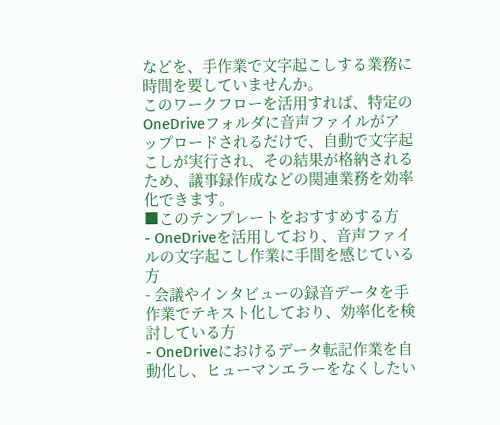などを、手作業で文字起こしする業務に時間を要していませんか。
このワークフローを活用すれば、特定のOneDriveフォルダに音声ファイルがアップロードされるだけで、自動で文字起こしが実行され、その結果が格納されるため、議事録作成などの関連業務を効率化できます。
■このテンプレートをおすすめする方
- OneDriveを活用しており、音声ファイルの文字起こし作業に手間を感じている方
- 会議やインタビューの録音データを手作業でテキスト化しており、効率化を検討している方
- OneDriveにおけるデータ転記作業を自動化し、ヒューマンエラーをなくしたい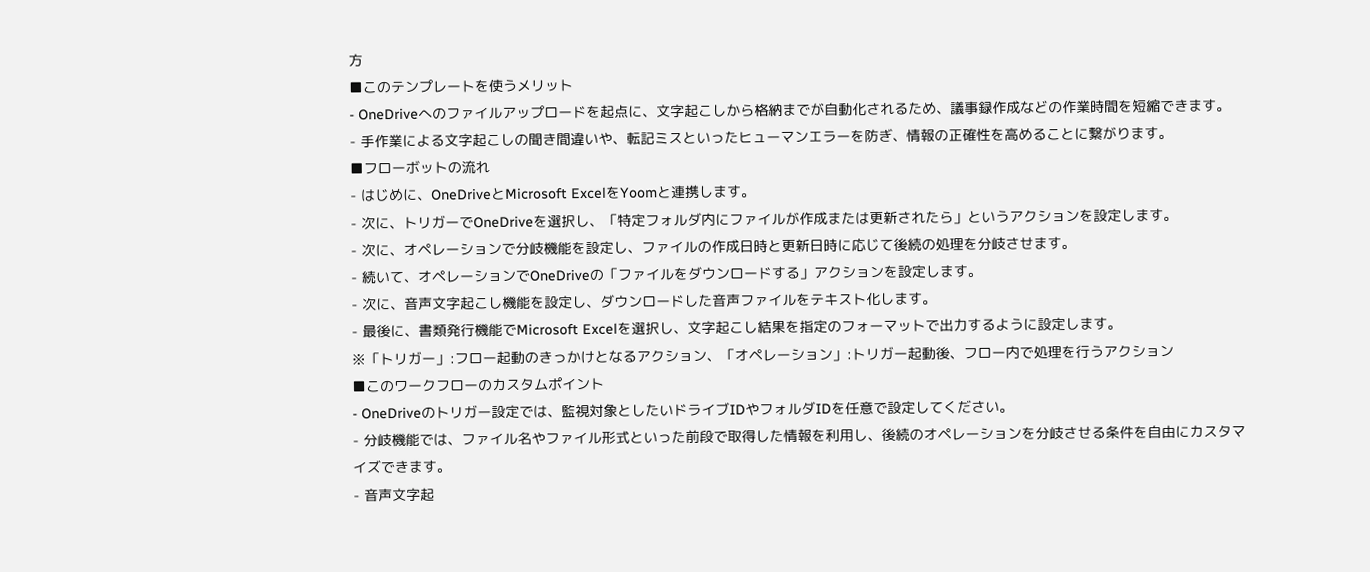方
■このテンプレートを使うメリット
- OneDriveへのファイルアップロードを起点に、文字起こしから格納までが自動化されるため、議事録作成などの作業時間を短縮できます。
- 手作業による文字起こしの聞き間違いや、転記ミスといったヒューマンエラーを防ぎ、情報の正確性を高めることに繋がります。
■フローボットの流れ
- はじめに、OneDriveとMicrosoft ExcelをYoomと連携します。
- 次に、トリガーでOneDriveを選択し、「特定フォルダ内にファイルが作成または更新されたら」というアクションを設定します。
- 次に、オペレーションで分岐機能を設定し、ファイルの作成日時と更新日時に応じて後続の処理を分岐させます。
- 続いて、オペレーションでOneDriveの「ファイルをダウンロードする」アクションを設定します。
- 次に、音声文字起こし機能を設定し、ダウンロードした音声ファイルをテキスト化します。
- 最後に、書類発行機能でMicrosoft Excelを選択し、文字起こし結果を指定のフォーマットで出力するように設定します。
※「トリガー」:フロー起動のきっかけとなるアクション、「オペレーション」:トリガー起動後、フロー内で処理を行うアクション
■このワークフローのカスタムポイント
- OneDriveのトリガー設定では、監視対象としたいドライブIDやフォルダIDを任意で設定してください。
- 分岐機能では、ファイル名やファイル形式といった前段で取得した情報を利用し、後続のオペレーションを分岐させる条件を自由にカスタマイズできます。
- 音声文字起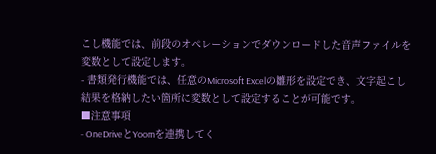こし機能では、前段のオペレーションでダウンロードした音声ファイルを変数として設定します。
- 書類発行機能では、任意のMicrosoft Excelの雛形を設定でき、文字起こし結果を格納したい箇所に変数として設定することが可能です。
■注意事項
- OneDriveとYoomを連携してく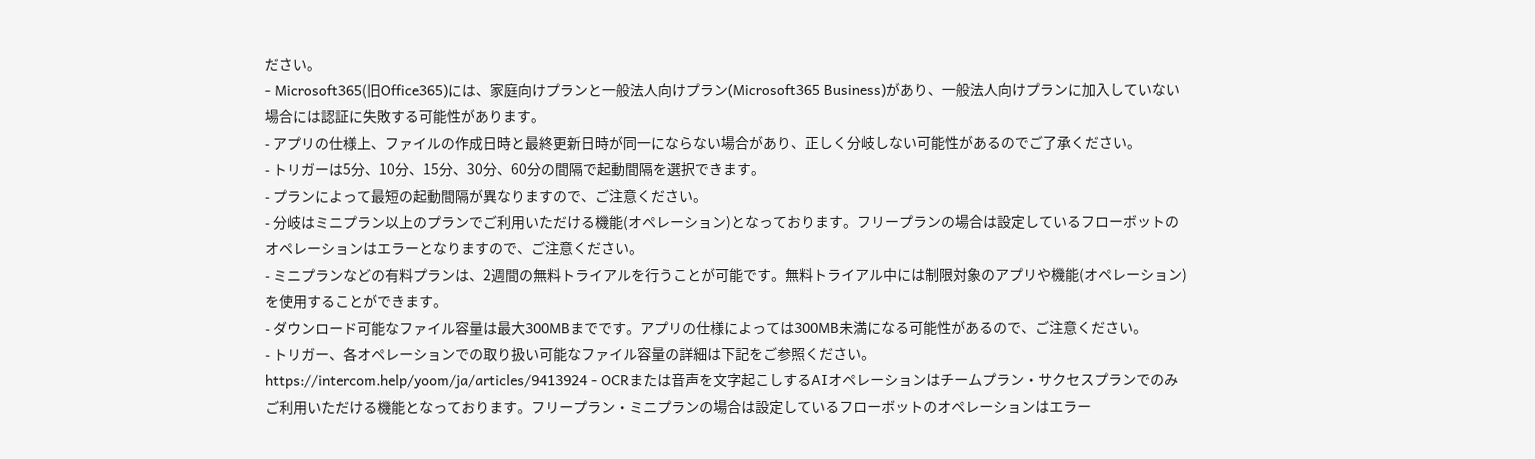ださい。
- Microsoft365(旧Office365)には、家庭向けプランと一般法人向けプラン(Microsoft365 Business)があり、一般法人向けプランに加入していない場合には認証に失敗する可能性があります。
- アプリの仕様上、ファイルの作成日時と最終更新日時が同一にならない場合があり、正しく分岐しない可能性があるのでご了承ください。
- トリガーは5分、10分、15分、30分、60分の間隔で起動間隔を選択できます。
- プランによって最短の起動間隔が異なりますので、ご注意ください。
- 分岐はミニプラン以上のプランでご利用いただける機能(オペレーション)となっております。フリープランの場合は設定しているフローボットのオペレーションはエラーとなりますので、ご注意ください。
- ミニプランなどの有料プランは、2週間の無料トライアルを行うことが可能です。無料トライアル中には制限対象のアプリや機能(オペレーション)を使用することができます。
- ダウンロード可能なファイル容量は最大300MBまでです。アプリの仕様によっては300MB未満になる可能性があるので、ご注意ください。
- トリガー、各オペレーションでの取り扱い可能なファイル容量の詳細は下記をご参照ください。
https://intercom.help/yoom/ja/articles/9413924 - OCRまたは音声を文字起こしするAIオペレーションはチームプラン・サクセスプランでのみご利用いただける機能となっております。フリープラン・ミニプランの場合は設定しているフローボットのオペレーションはエラー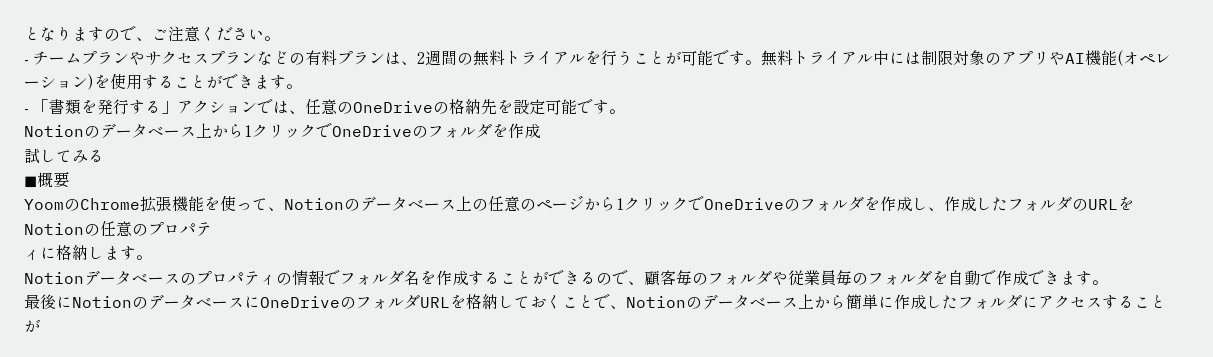となりますので、ご注意ください。
- チームプランやサクセスプランなどの有料プランは、2週間の無料トライアルを行うことが可能です。無料トライアル中には制限対象のアプリやAI機能(オペレーション)を使用することができます。
- 「書類を発行する」アクションでは、任意のOneDriveの格納先を設定可能です。
Notionのデータベース上から1クリックでOneDriveのフォルダを作成
試してみる
◼概要
YoomのChrome拡張機能を使って、Notionのデータベース上の任意のページから1クリックでOneDriveのフォルダを作成し、作成したフォルダのURLをNotionの任意のプロパテ
ィに格納します。
Notionデータベースのプロパティの情報でフォルダ名を作成することができるので、顧客毎のフォルダや従業員毎のフォルダを自動で作成できます。
最後にNotionのデータベースにOneDriveのフォルダURLを格納しておくことで、Notionのデータベース上から簡単に作成したフォルダにアクセスすることが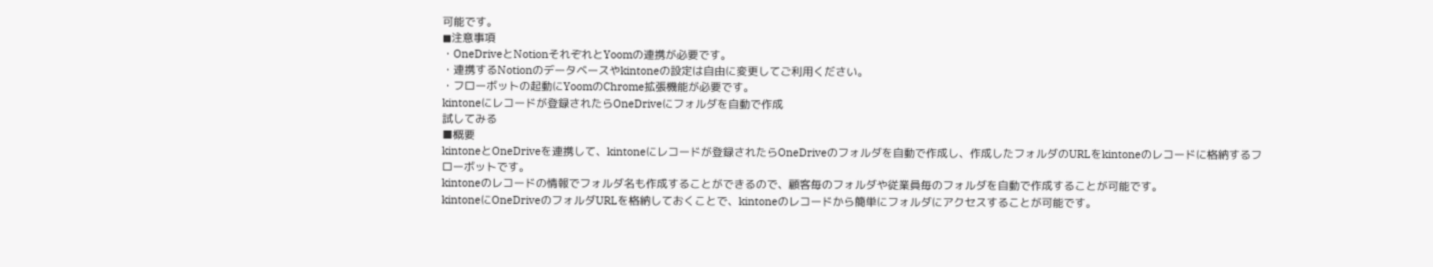可能です。
◼注意事項
・OneDriveとNotionそれぞれとYoomの連携が必要です。
・連携するNotionのデータベースやkintoneの設定は自由に変更してご利用ください。
・フローボットの起動にYoomのChrome拡張機能が必要です。
kintoneにレコードが登録されたらOneDriveにフォルダを自動で作成
試してみる
■概要
kintoneとOneDriveを連携して、kintoneにレコードが登録されたらOneDriveのフォルダを自動で作成し、作成したフォルダのURLをkintoneのレコードに格納するフローボットです。
kintoneのレコードの情報でフォルダ名も作成することができるので、顧客毎のフォルダや従業員毎のフォルダを自動で作成することが可能です。
kintoneにOneDriveのフォルダURLを格納しておくことで、kintoneのレコードから簡単にフォルダにアクセスすることが可能です。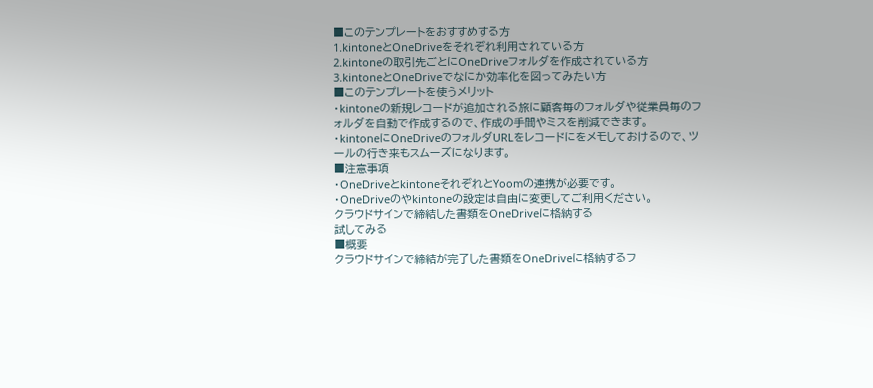■このテンプレートをおすすめする方
1.kintoneとOneDriveをそれぞれ利用されている方
2.kintoneの取引先ごとにOneDriveフォルダを作成されている方
3.kintoneとOneDriveでなにか効率化を図ってみたい方
■このテンプレートを使うメリット
・kintoneの新規レコードが追加される旅に顧客毎のフォルダや従業員毎のフォルダを自動で作成するので、作成の手間やミスを削減できます。
・kintoneにOneDriveのフォルダURLをレコードにをメモしておけるので、ツールの行き来もスムーズになります。
■注意事項
・OneDriveとkintoneそれぞれとYoomの連携が必要です。
・OneDriveのやkintoneの設定は自由に変更してご利用ください。
クラウドサインで締結した書類をOneDriveに格納する
試してみる
■概要
クラウドサインで締結が完了した書類をOneDriveに格納するフ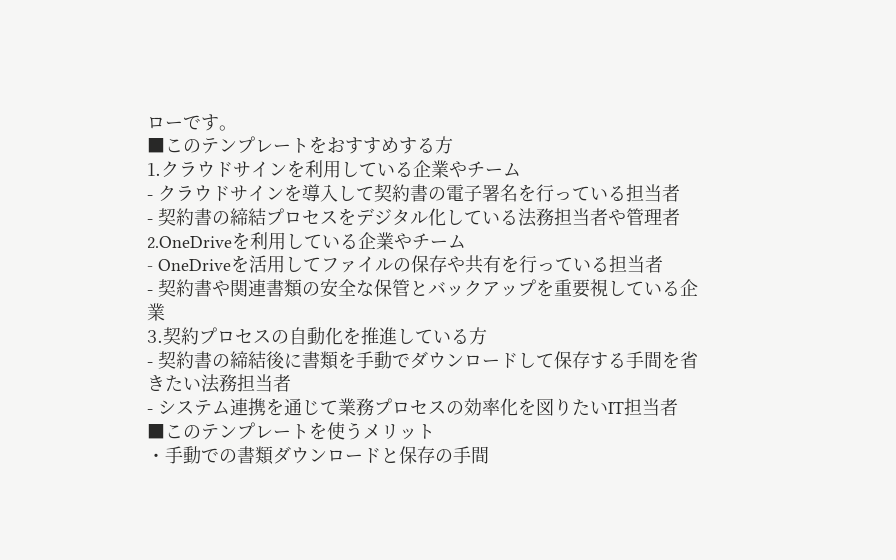ローです。
■このテンプレートをおすすめする方
1.クラウドサインを利用している企業やチーム
- クラウドサインを導入して契約書の電子署名を行っている担当者
- 契約書の締結プロセスをデジタル化している法務担当者や管理者
2.OneDriveを利用している企業やチーム
- OneDriveを活用してファイルの保存や共有を行っている担当者
- 契約書や関連書類の安全な保管とバックアップを重要視している企業
3.契約プロセスの自動化を推進している方
- 契約書の締結後に書類を手動でダウンロードして保存する手間を省きたい法務担当者
- システム連携を通じて業務プロセスの効率化を図りたいIT担当者
■このテンプレートを使うメリット
・手動での書類ダウンロードと保存の手間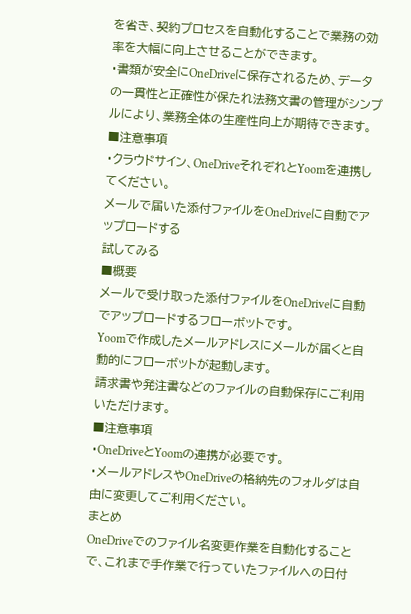を省き、契約プロセスを自動化することで業務の効率を大幅に向上させることができます。
・書類が安全にOneDriveに保存されるため、データの一貫性と正確性が保たれ法務文書の管理がシンプルにより、業務全体の生産性向上が期待できます。
■注意事項
・クラウドサイン、OneDriveそれぞれとYoomを連携してください。
メールで届いた添付ファイルをOneDriveに自動でアップロードする
試してみる
■概要
メールで受け取った添付ファイルをOneDriveに自動でアップロードするフローボットです。
Yoomで作成したメールアドレスにメールが届くと自動的にフローボットが起動します。
請求書や発注書などのファイルの自動保存にご利用いただけます。
■注意事項
・OneDriveとYoomの連携が必要です。
・メールアドレスやOneDriveの格納先のフォルダは自由に変更してご利用ください。
まとめ
OneDriveでのファイル名変更作業を自動化することで、これまで手作業で行っていたファイルへの日付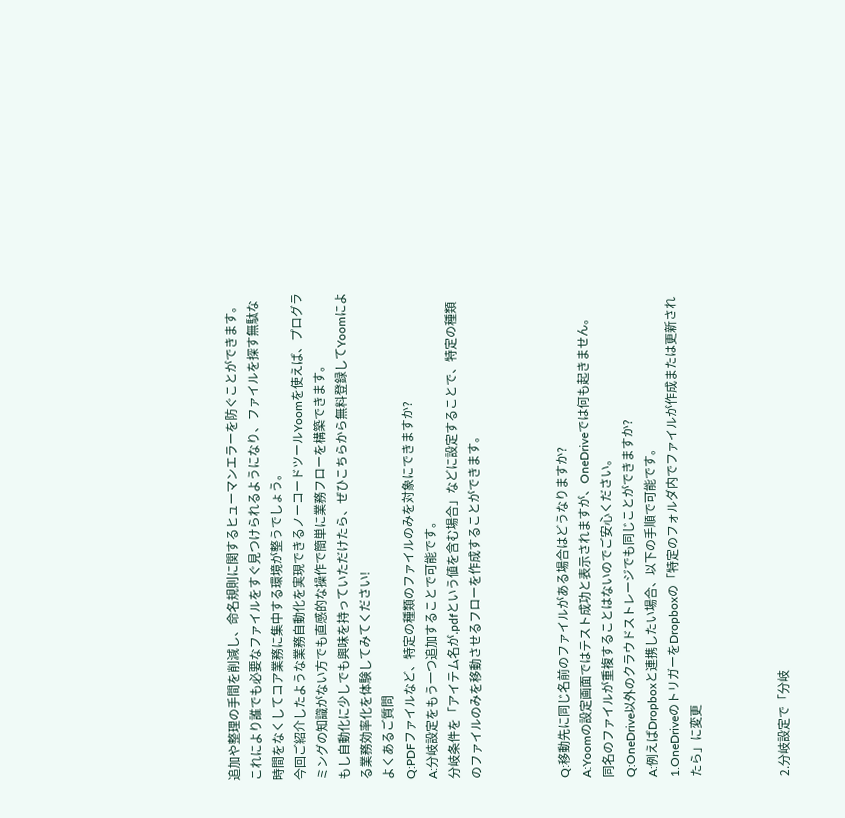追加や整理の手間を削減し、命名規則に関するヒューマンエラーを防ぐことができます。
これにより誰でも必要なファイルをすぐ見つけられるようになり、ファイルを探す無駄な時間をなくしてコア業務に集中する環境が整うでしょう。
今回ご紹介したような業務自動化を実現できるノーコードツールYoomを使えば、プログラミングの知識がない方でも直感的な操作で簡単に業務フローを構築できます。
もし自動化に少しでも興味を持っていただけたら、ぜひこちらから無料登録してYoomによる業務効率化を体験してみてください!
よくあるご質問
Q:PDFファイルなど、特定の種類のファイルのみを対象にできますか?
A:分岐設定をもう一つ追加することで可能です。
分岐条件を「アイテム名が.pdfという値を含む場合」などに設定することで、特定の種類のファイルのみを移動させるフローを作成することができます。



Q:移動先に同じ名前のファイルがある場合はどうなりますか?
A:Yoomの設定画面ではテスト成功と表示されますが、OneDriveでは何も起きません。
同名のファイルが重複することはないのでご安心ください。
Q:OneDrive以外のクラウドストレージでも同じことができますか?
A:例えばDropboxと連携したい場合、以下の手順で可能です。
1.OneDriveのトリガーをDropboxの「特定のフォルダ内でファイルが作成または更新されたら」に変更



2.分岐設定で「分岐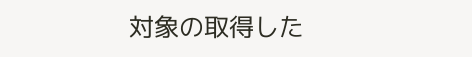対象の取得した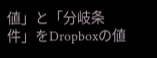値」と「分岐条件」をDropboxの値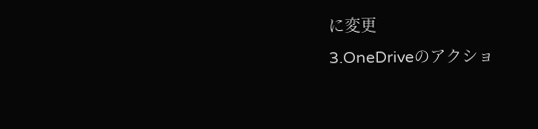に変更
3.OneDriveのアクショ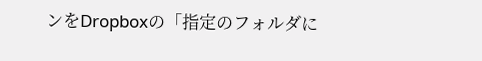ンをDropboxの「指定のフォルダに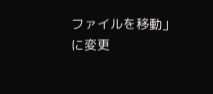ファイルを移動」に変更